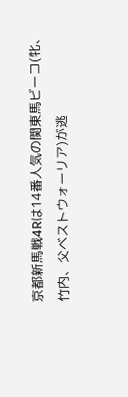京都新馬戦4Rは14番人気の関東馬ビーコ(牝、竹内、父ベストウォーリア)が逃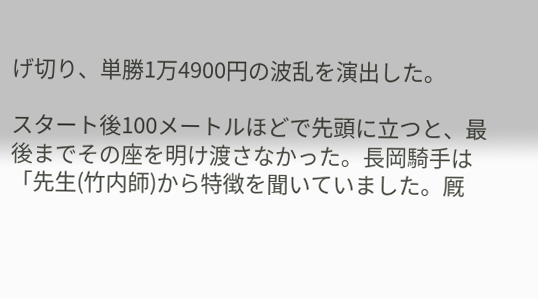げ切り、単勝1万4900円の波乱を演出した。

スタート後100メートルほどで先頭に立つと、最後までその座を明け渡さなかった。長岡騎手は「先生(竹内師)から特徴を聞いていました。厩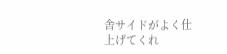舎サイドがよく仕上げてくれ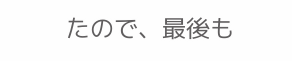たので、最後も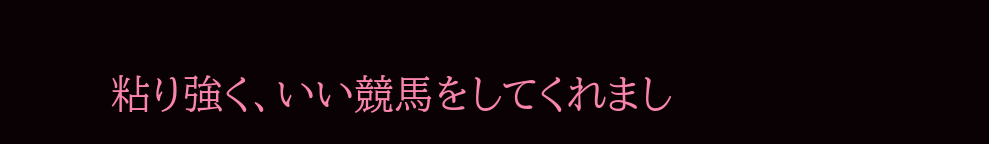粘り強く、いい競馬をしてくれまし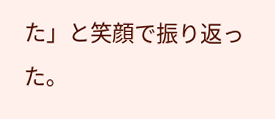た」と笑顔で振り返った。